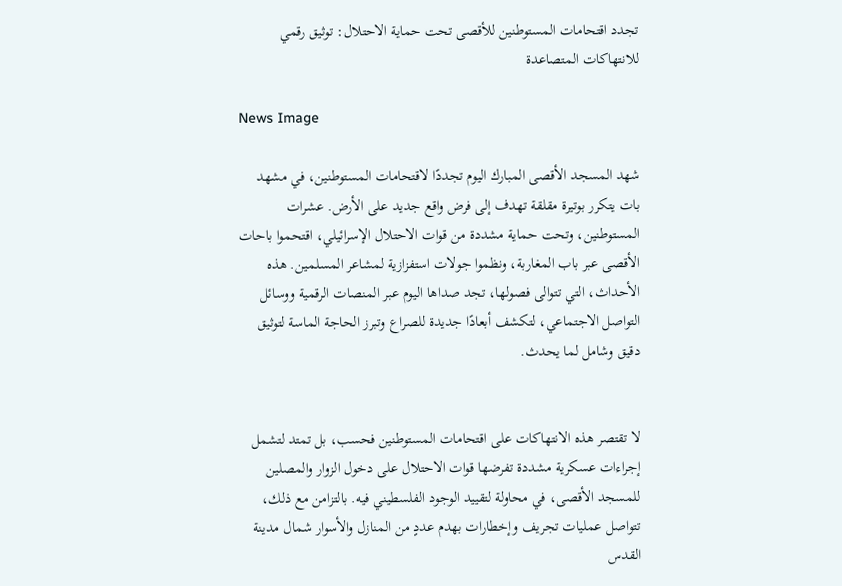تجدد اقتحامات المستوطنين للأقصى تحت حماية الاحتلال: توثيق رقمي للانتهاكات المتصاعدة

News Image

شهد المسجد الأقصى المبارك اليوم تجددًا لاقتحامات المستوطنين، في مشهد بات يتكرر بوتيرة مقلقة تهدف إلى فرض واقع جديد على الأرض. عشرات المستوطنين، وتحت حماية مشددة من قوات الاحتلال الإسرائيلي، اقتحموا باحات الأقصى عبر باب المغاربة، ونظموا جولات استفزازية لمشاعر المسلمين. هذه الأحداث، التي تتوالى فصولها، تجد صداها اليوم عبر المنصات الرقمية ووسائل التواصل الاجتماعي، لتكشف أبعادًا جديدة للصراع وتبرز الحاجة الماسة لتوثيق دقيق وشامل لما يحدث.


لا تقتصر هذه الانتهاكات على اقتحامات المستوطنين فحسب، بل تمتد لتشمل إجراءات عسكرية مشددة تفرضها قوات الاحتلال على دخول الزوار والمصلين للمسجد الأقصى، في محاولة لتقييد الوجود الفلسطيني فيه. بالتزامن مع ذلك، تتواصل عمليات تجريف وإخطارات بهدم عددٍ من المنازل والأسوار شمال مدينة القدس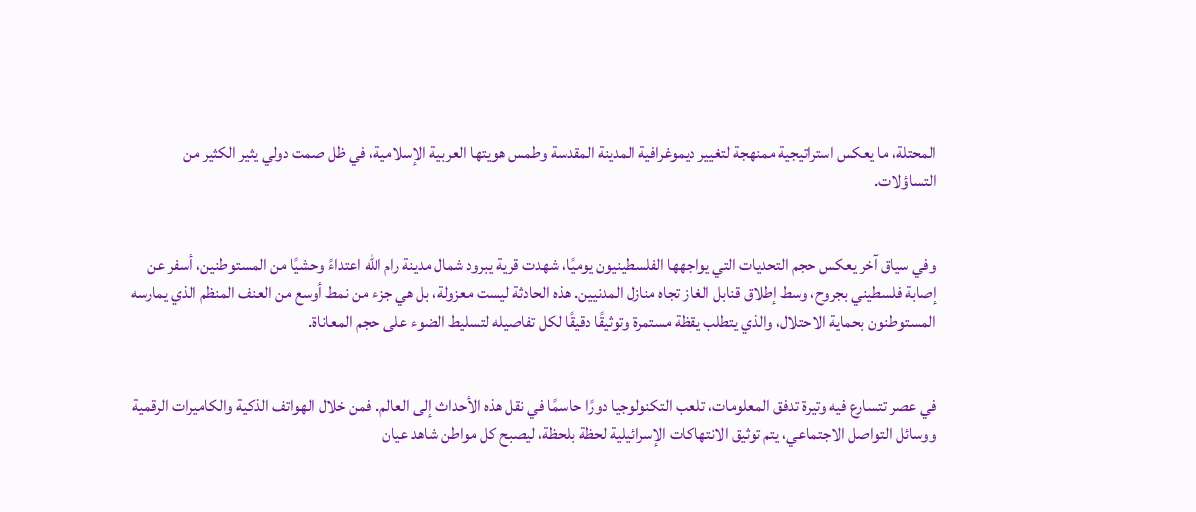المحتلة، ما يعكس استراتيجية ممنهجة لتغيير ديموغرافية المدينة المقدسة وطمس هويتها العربية الإسلامية، في ظل صمت دولي يثير الكثير من التساؤلات.


وفي سياق آخر يعكس حجم التحديات التي يواجهها الفلسطينيون يوميًا، شهدت قرية يبرود شمال مدينة رام الله اعتداءً وحشيًا من المستوطنين، أسفر عن إصابة فلسطيني بجروح، وسط إطلاق قنابل الغاز تجاه منازل المدنيين. هذه الحادثة ليست معزولة، بل هي جزء من نمط أوسع من العنف المنظم الذي يمارسه المستوطنون بحماية الاحتلال، والذي يتطلب يقظة مستمرة وتوثيقًا دقيقًا لكل تفاصيله لتسليط الضوء على حجم المعاناة.


في عصر تتسارع فيه وتيرة تدفق المعلومات، تلعب التكنولوجيا دورًا حاسمًا في نقل هذه الأحداث إلى العالم. فمن خلال الهواتف الذكية والكاميرات الرقمية ووسائل التواصل الاجتماعي، يتم توثيق الانتهاكات الإسرائيلية لحظة بلحظة، ليصبح كل مواطن شاهد عيان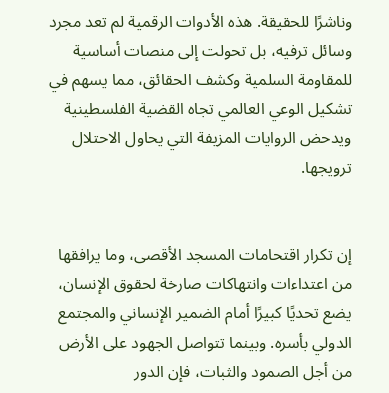وناشرًا للحقيقة. هذه الأدوات الرقمية لم تعد مجرد وسائل ترفيه، بل تحولت إلى منصات أساسية للمقاومة السلمية وكشف الحقائق، مما يسهم في تشكيل الوعي العالمي تجاه القضية الفلسطينية ويدحض الروايات المزيفة التي يحاول الاحتلال ترويجها.


إن تكرار اقتحامات المسجد الأقصى، وما يرافقها من اعتداءات وانتهاكات صارخة لحقوق الإنسان، يضع تحديًا كبيرًا أمام الضمير الإنساني والمجتمع الدولي بأسره. وبينما تتواصل الجهود على الأرض من أجل الصمود والثبات، فإن الدور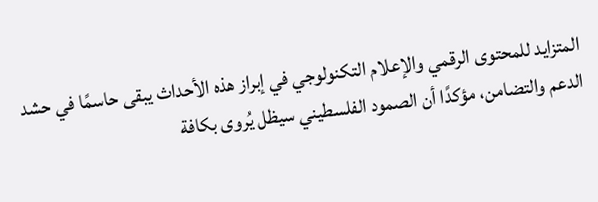المتزايد للمحتوى الرقمي والإعلام التكنولوجي في إبراز هذه الأحداث يبقى حاسمًا في حشد الدعم والتضامن، مؤكدًا أن الصمود الفلسطيني سيظل يُروى بكافة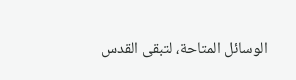الوسائل المتاحة، لتبقى القدس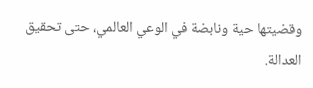وقضيتها حية ونابضة في الوعي العالمي، حتى تحقيق العدالة.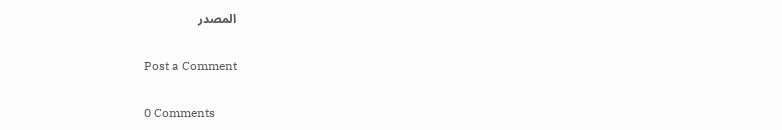المصدر

Post a Comment

0 Comments